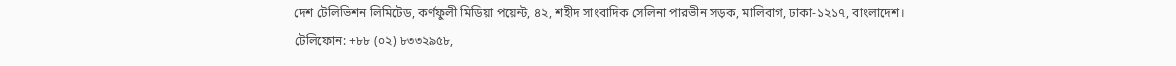দেশ টেলিভিশন লিমিটেড, কর্ণফুলী মিডিয়া পয়েন্ট, ৪২, শহীদ সাংবাদিক সেলিনা পারভীন সড়ক, মালিবাগ, ঢাকা-১২১৭, বাংলাদেশ।
টেলিফোন: +৮৮ (০২) ৮৩৩২৯৫৮,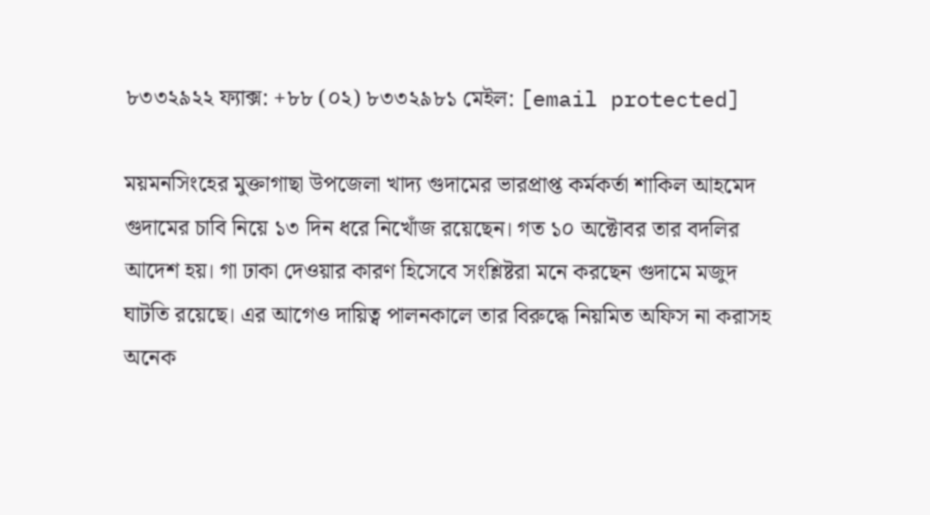৮৩৩২৯২২ ফ্যাক্স: +৮৮ (০২) ৮৩৩২৯৮১ মেইল: [email protected]

ময়মনসিংহের মুক্তাগাছা উপজেলা খাদ্য গুদামের ভারপ্রাপ্ত কর্মকর্তা শাকিল আহমেদ গুদামের চাবি নিয়ে ১৩ দিন ধরে নিখোঁজ রয়েছেন। গত ১০ অক্টোবর তার বদলির আদেশ হয়। গা ঢাকা দেওয়ার কারণ হিসেবে সংশ্লিষ্টরা মনে করছেন গুদামে মজুদ ঘাটতি রয়েছে। এর আগেও দায়িত্ব পালনকালে তার বিরুদ্ধে নিয়মিত অফিস না করাসহ অনেক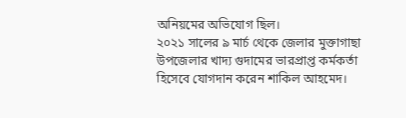অনিয়মের অভিযোগ ছিল।
২০২১ সালের ৯ মার্চ থেকে জেলার মুক্তাগাছা উপজেলার খাদ্য গুদামের ভারপ্রাপ্ত কর্মকর্তা হিসেবে যোগদান করেন শাকিল আহমেদ।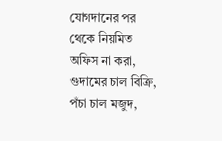যোগদানের পর থেকে নিয়মিত অফিস না করা, গুদামের চাল বিক্রি, পঁচা চাল মজুদ,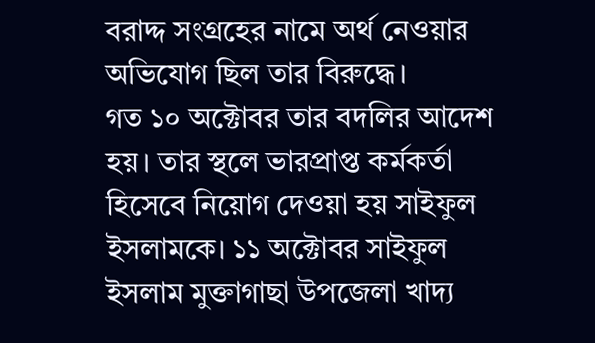বরাদ্দ সংগ্রহের নামে অর্থ নেওয়ার অভিযোগ ছিল তার বিরুদ্ধে।
গত ১০ অক্টোবর তার বদলির আদেশ হয়। তার স্থলে ভারপ্রাপ্ত কর্মকর্তা হিসেবে নিয়োগ দেওয়া হয় সাইফুল ইসলামকে। ১১ অক্টোবর সাইফুল ইসলাম মুক্তাগাছা উপজেলা খাদ্য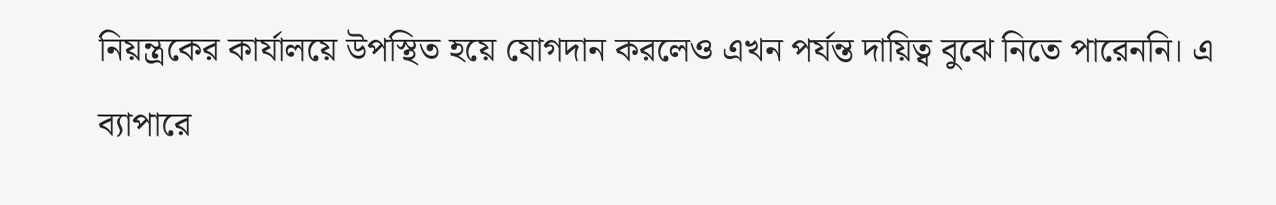নিয়ন্ত্রকের কার্যালয়ে উপস্থিত হয়ে যোগদান করলেও এখন পর্যন্ত দায়িত্ব বুঝে নিতে পারেননি। এ ব্যাপারে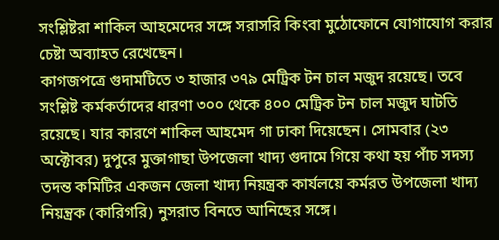সংশ্লিষ্টরা শাকিল আহমেদের সঙ্গে সরাসরি কিংবা মুঠোফোনে যোগাযোগ করার চেষ্টা অব্যাহত রেখেছেন।
কাগজপত্রে গুদামটিতে ৩ হাজার ৩৭৯ মেট্রিক টন চাল মজুদ রয়েছে। তবে সংশ্লিষ্ট কর্মকর্তাদের ধারণা ৩০০ থেকে ৪০০ মেট্রিক টন চাল মজুদ ঘাটতি রয়েছে। যার কারণে শাকিল আহমেদ গা ঢাকা দিয়েছেন। সোমবার (২৩ অক্টোবর) দুপুরে মুক্তাগাছা উপজেলা খাদ্য গুদামে গিয়ে কথা হয় পাঁচ সদস্য তদন্ত কমিটির একজন জেলা খাদ্য নিয়ন্ত্রক কার্যলয়ে কর্মরত উপজেলা খাদ্য নিয়ন্ত্রক (কারিগরি) নুসরাত বিনতে আনিছের সঙ্গে।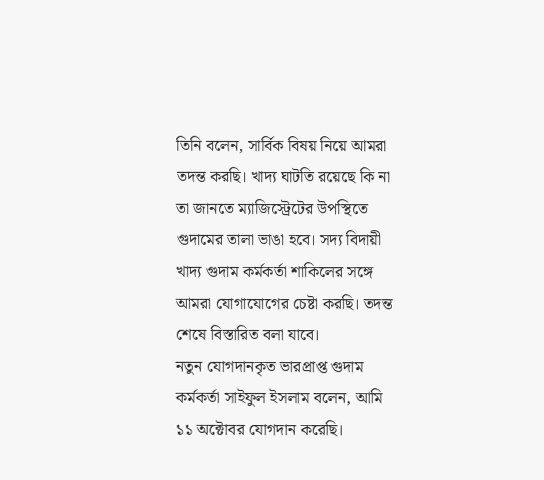তিনি বলেন, সার্বিক বিষয় নিয়ে আমরা তদন্ত করছি। খাদ্য ঘাটতি রয়েছে কি না তা জানতে ম্যাজিস্ট্রেটের উপস্থিতে গুদামের তালা ভাঙা হবে। সদ্য বিদায়ী খাদ্য গুদাম কর্মকর্তা শাকিলের সঙ্গে আমরা যোগাযোগের চেষ্টা করছি। তদন্ত শেষে বিস্তারিত বলা যাবে।
নতুন যোগদানকৃত ভারপ্রাপ্ত গুদাম কর্মকর্তা সাইফুল ইসলাম বলেন, আমি ১১ অক্টোবর যোগদান করেছি।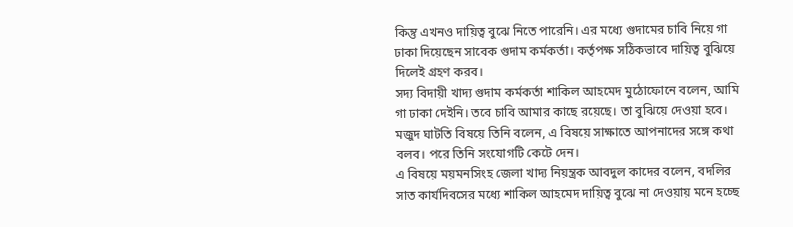কিন্তু এখনও দায়িত্ব বুঝে নিতে পারেনি। এর মধ্যে গুদামের চাবি নিয়ে গা ঢাকা দিয়েছেন সাবেক গুদাম কর্মকর্তা। কর্তৃপক্ষ সঠিকভাবে দায়িত্ব বুঝিয়ে দিলেই গ্রহণ করব।
সদ্য বিদায়ী খাদ্য গুদাম কর্মকর্তা শাকিল আহমেদ মুঠোফোনে বলেন, আমি গা ঢাকা দেইনি। তবে চাবি আমার কাছে রয়েছে। তা বুঝিয়ে দেওয়া হবে। মজুদ ঘাটতি বিষয়ে তিনি বলেন, এ বিষয়ে সাক্ষাতে আপনাদের সঙ্গে কথা বলব। পরে তিনি সংযোগটি কেটে দেন।
এ বিষয়ে ময়মনসিংহ জেলা খাদ্য নিয়ন্ত্রক আবদুল কাদের বলেন, বদলির সাত কার্যদিবসের মধ্যে শাকিল আহমেদ দায়িত্ব বুঝে না দেওয়ায় মনে হচ্ছে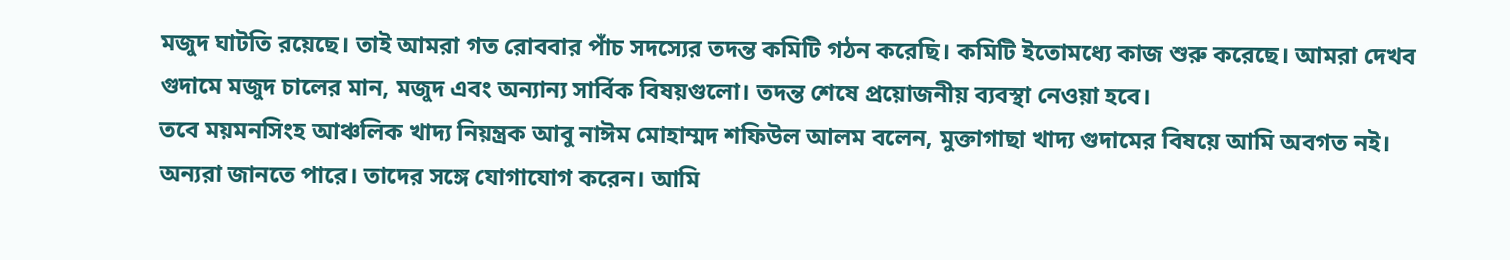মজুদ ঘাটতি রয়েছে। তাই আমরা গত রোববার পাঁচ সদস্যের তদন্ত কমিটি গঠন করেছি। কমিটি ইতোমধ্যে কাজ শুরু করেছে। আমরা দেখব গুদামে মজুদ চালের মান, মজুদ এবং অন্যান্য সার্বিক বিষয়গুলো। তদন্ত শেষে প্রয়োজনীয় ব্যবস্থা নেওয়া হবে।
তবে ময়মনসিংহ আঞ্চলিক খাদ্য নিয়ন্ত্রক আবু নাঈম মোহাম্মদ শফিউল আলম বলেন, মুক্তাগাছা খাদ্য গুদামের বিষয়ে আমি অবগত নই। অন্যরা জানতে পারে। তাদের সঙ্গে যোগাযোগ করেন। আমি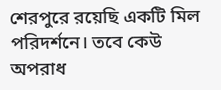শেরপুরে রয়েছি একটি মিল পরিদর্শনে। তবে কেউ অপরাধ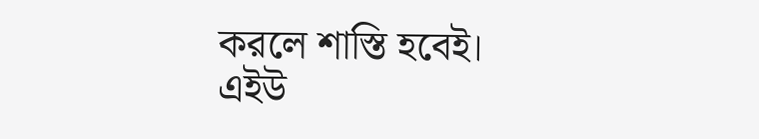করলে শাস্তি হবেই।
এইউ